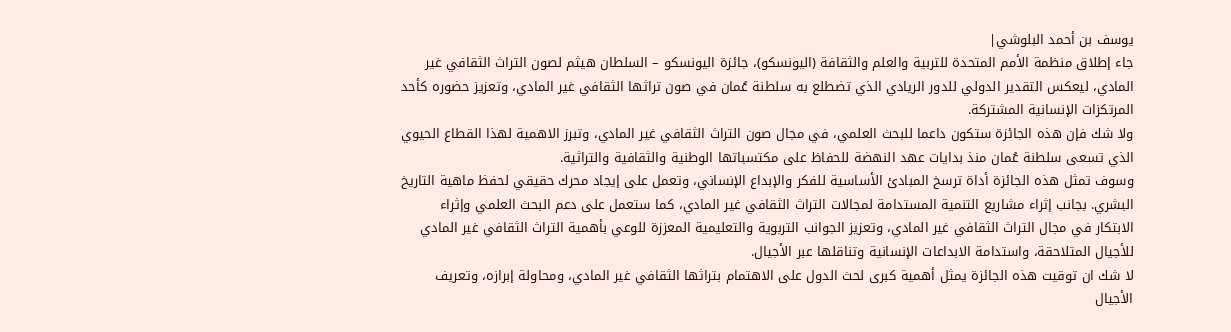يوسف بن أحمد البلوشي|
جاء إطلاق منظمة الأمم المتحدة للتربية والعلم والثقافة (اليونسكو)، جائزة اليونسكو – السلطان هيثم لصون التراث الثقافي غير المادي، ليعكس التقدير الدولي للدور الريادي الذي تضطلع به سلطنة عُمان في صون تراثها الثقافي غير المادي، وتعزيز حضوره كأحد المرتكزات الإنسانية المشتركة.
ولا شك فإن هذه الجائزة ستكون داعما للبحث العلمي، في مجال صون التراث الثقافي غير المادي، وتبرز الاهمية لهذا القطاع الحيوي الذي تسعى سلطنة عُمان منذ بدايات عهد النهضة للحفاظ على مكتسباتها الوطنية والثقافية والتراثية.
وسوف تمثل هذه الجائزة أداة ترسخ المبادئ الأساسية للفكر والإبداع الإنساني، وتعمل على إيجاد محرك حقيقي لحفظ ماهية التاريخ البشري. بجانب إثراء مشاريع التنمية المستدامة لمجالات التراث الثقافي غير المادي، كما ستعمل على دعم البحث العلمي وإثراء الابتكار في مجال التراث الثقافي غير المادي، وتعزيز الجوانب التربوية والتعليمية المعززة للوعي بأهمية التراث الثقافي غير المادي للأجيال المتلاحقة، واستدامة الابداعات الإنسانية وتناقلها عبر الأجيال.
لا شك ان توقيت هذه الجائزة يمثل أهمية كبرى لحث الدول على الاهتمام بتراثها الثقافي غير المادي، ومحاولة إبرازه، وتعريف الأجيال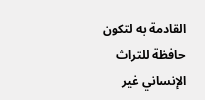القادمة به لتكون حافظة للتراث الإنساني غير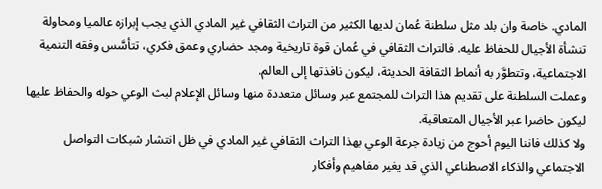المادي. خاصة وان بلد مثل سلطنة عُمان لديها الكثير من التراث الثقافي غير المادي الذي يجب إبرازه عالميا ومحاولة تنشأة الأجيال للحفاظ عليه. فالتراث الثقافي في عُمان قوة تاريخية ومجد حضاري وعمق فكري، تتأسَّس وفقه التنمية الاجتماعية، وتتطوَّر به أنماط الثقافة الحديثة، ليكون نافذتها إلى العالم.
وعملت السلطنة على تقديم هذا التراث للمجتمع عبر وسائل متعددة منها وسائل الإعلام لبث الوعي حوله والحفاظ عليها ليكون حاضرا عبر الأجيال المتعاقبة.
ولا كذلك فاننا اليوم أحوج من زيادة جرعة الوعي بهذا التراث الثقافي غير المادي في ظل انتشار شبكات التواصل الاجتماعي والذكاء الاصطناعي الذي قد يغير مفاهيم وأفكار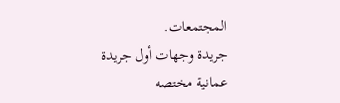المجتمعات.
جريدة وجهات أول جريدة عمانية مختصه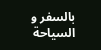بالسفر و السياحة